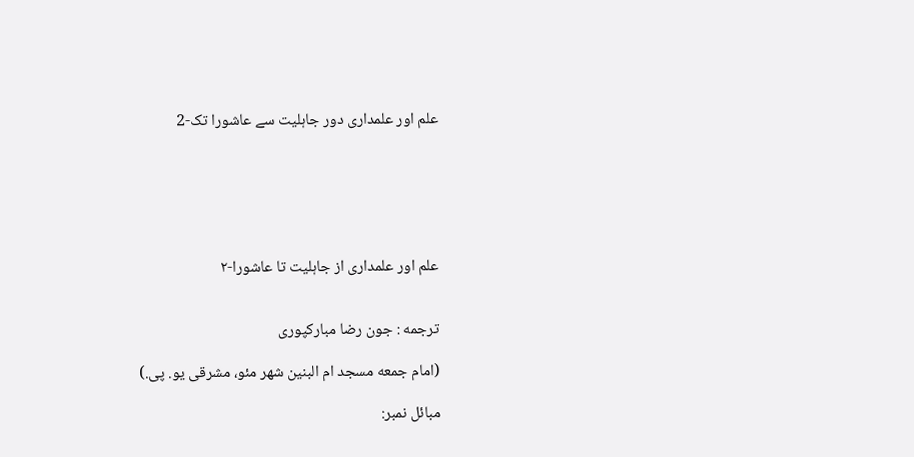علم اور علمداری دور جاہلیت سے عاشورا تک-2






علم اور علمداری از جاہلیت تا عاشورا-٢


ترجمه : جون رضا مباركپوری

(امام جمعه مسجد ام البنین شهر مئو، مشرقی یو. پی.)

مبائل نمبر: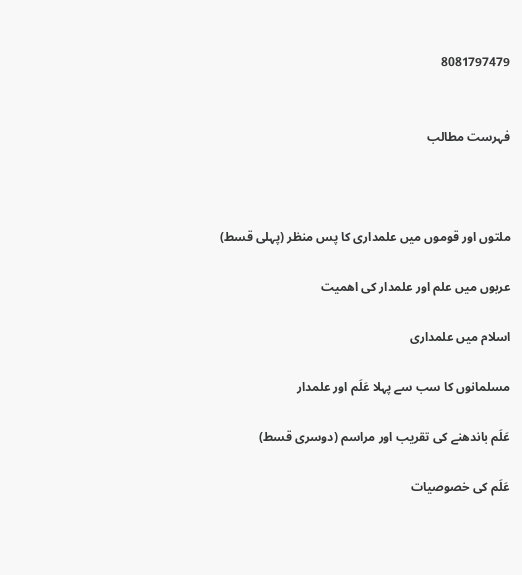8081797479


فہرست مطالب



ملتوں اور قوموں میں علمداری کا پس منظر (پہلی قسط)

عربوں میں علم اور علمدار کی اھمیت

اسلام میں علمداری

مسلمانوں کا سب سے پہلا عَلَم اور علمدار

عَلَم باندھنے کی تقریب اور مراسم (دوسری قسط)

عَلَم کی خصوصیات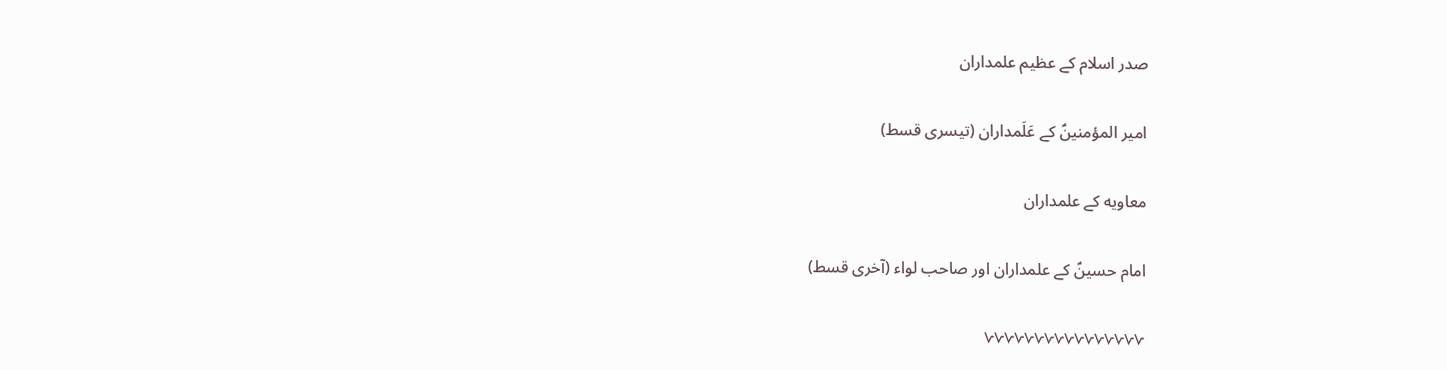صدر اسلام کے عظیم علمداران

امیر المؤمنینؑ کے عَلَمداران (تیسری قسط)

معاويه كے علمداران

امام حسینؑ کے علمداران اور صاحب لواء (آخری قسط)

√√√√√√√√√√√√√√√√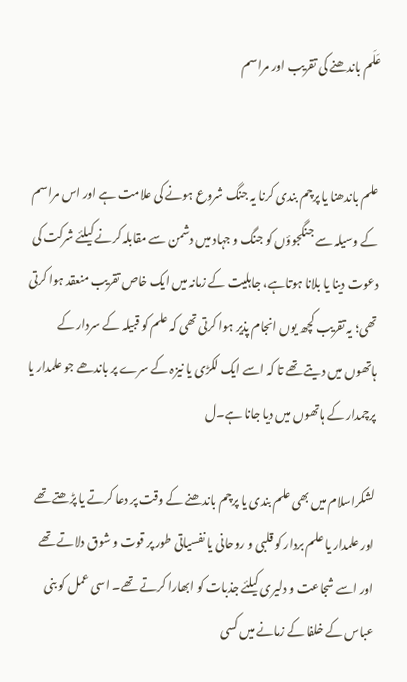عَلَم باندھنے کی تقریب اور مراسم


علم باندھنا یا پرچم بندی کرنا یہ جنگ شروع ہونے کی علامت ہے اور اس مراسم کے وسیلہ سے جنگجوؤں کو جنگ و جہاد میں دشمن سے مقابلہ کرنے کیلئے شرکت کی دعوت دینا یا بلانا ہوتاہے، جاہلیت کے زمانہ میں ایک خاص تقریب منعقد ہوا کرتی تھی؛ یہ تقریب کچھ یوں انجام پذیر ہوا کرتی تھی کہ علم کو قبیلہ کے سردار کے ہاتھوں میں دیتے تھے تا کہ اسے ایک لکڑی یا نیزہ کے سرے پر باندھے جو علمدار یا پرچمدار کے ہاتھوں میں دیا جانا ہے۔ل

لشکراسلام میں بھی علم بندی یا پرچم باندھنے کے وقت پر دعا کرتے یا پڑھتے تھے اور علمدار یا علم بردار کو قلبی و روحانی یا نفسیاتی طور پر قوت و شوق دلاتے تھے اور اسے شجاعت و دلیری کیلئے جذبات کو ابھارا کرتے تھے۔ اسی عمل کو بنی عباس کے خلفا کے زمانے میں کسی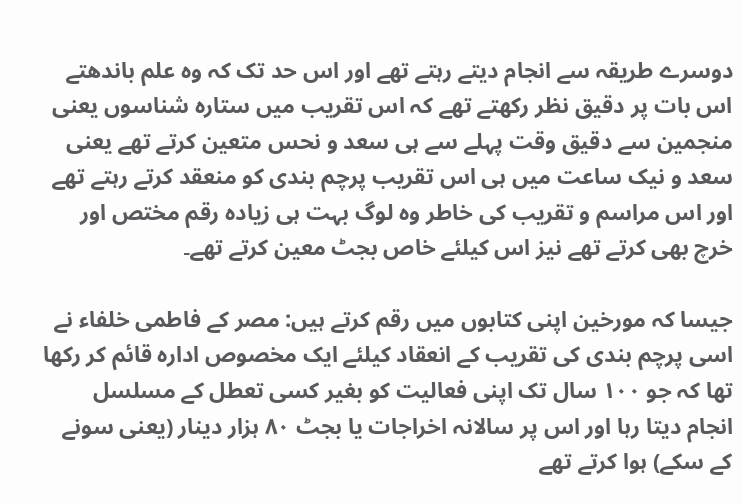دوسرے طریقہ سے انجام دیتے رہتے تھے اور اس حد تک کہ وہ علم باندھتے اس بات پر دقیق نظر رکھتے تھے کہ اس تقریب میں ستارہ شناسوں یعنی منجمین سے دقیق وقت پہلے سے ہی سعد و نحس متعین کرتے تھے یعنی سعد و نیک ساعت میں ہی اس تقریب پرچم بندی کو منعقد کرتے رہتے تھے اور اس مراسم و تقریب کی خاطر وہ لوگ بہت ہی زیادہ رقم مختص اور خرچ بھی کرتے تھے نیز اس کیلئے خاص بجٹ معین کرتے تھے۔

جیسا کہ مورخین اپنی کتابوں میں رقم کرتے ہیں: مصر کے فاطمی خلفاء نے اسی پرچم بندی کی تقریب کے انعقاد کیلئے ایک مخصوص ادارہ قائم کر رکھا تھا کہ جو ۱۰۰ سال تک اپنی فعالیت کو بغیر کسی تعطل کے مسلسل انجام دیتا رہا اور اس پر سالانہ اخراجات یا بجٹ ۸۰ ہزار دینار (یعنی سونے کے سکے) ہوا کرتے تھے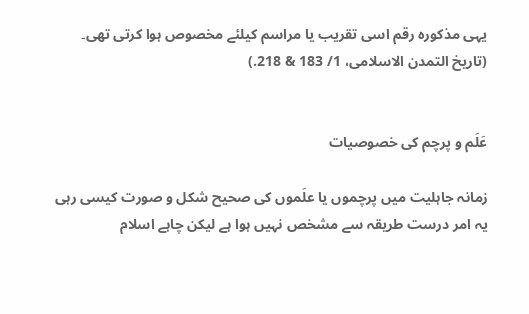یہی مذکورہ رقم اسی تقریب یا مراسم کیلئے مخصوص ہوا کرتی تھی۔ (تاریخ التمدن الاسلامی، 1/ 183 & 218.)


عَلَم و پرچم کی خصوصیات

زمانہ جاہلیت میں پرچموں یا علَموں کی صحیح شکل و صورت کیسی رہی یہ امر درست طریقہ سے مشخص نہیں ہوا ہے لیکن چاہے اسلام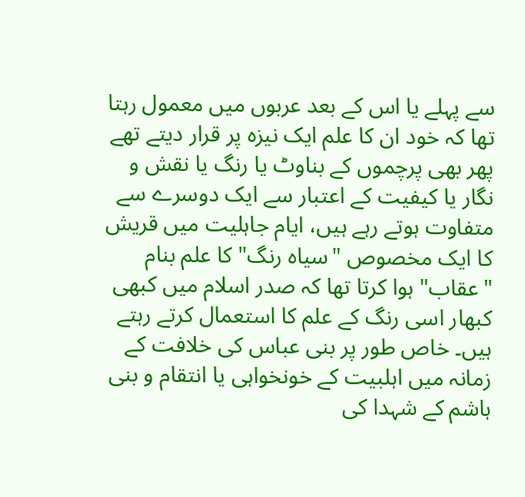سے پہلے یا اس کے بعد عربوں میں معمول رہتا تھا کہ خود ان کا علم ایک نیزہ پر قرار دیتے تھے پھر بھی پرچموں کے بناوٹ یا رنگ یا نقش و نگار یا کیفیت کے اعتبار سے ایک دوسرے سے متفاوت ہوتے رہے ہیں، ایام جاہلیت میں قریش کا ایک مخصوص "سیاہ رنگ" کا علم بنام "عقاب" ہوا کرتا تھا کہ صدر اسلام میں کبھی کبھار اسی رنگ کے علم کا استعمال کرتے رہتے ہیں۔ خاص طور پر بنی عباس کی خلافت کے زمانہ میں اہلبیت کے خونخواہی یا انتقام و بنی ہاشم کے شہدا کی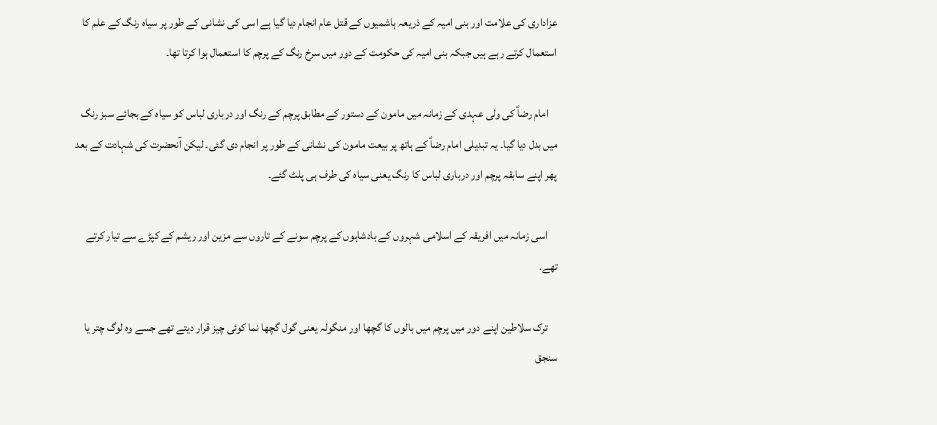عزاداری کی علامت اور بنی امیہ کے ذریعہ ہاشمیوں کے قتل عام انجام دیا گیا ہے اسی کی نشانی کے طور پر سیاہ رنگ کے علم کا استعمال کرتے رہے ہیں جبکہ بنی امیہ کی حکومت کے دور میں سرخ رنگ کے پرچم کا استعمال ہوا کرتا تھا۔

    امام رضاؑ کی ولی عہدی کے زمانہ میں مامون کے دستور کے مطابق پرچم کے رنگ اور درباری لباس کو سیاہ کے بجائے سبز رنگ میں بدل دیا گیا۔ یہ تبدیلی امام رضاؑ کے ہاتھ پر بیعت مامون کی نشانی کے طور پر انجام دی گئی۔ لیکن آنحضرت کی شہادت کے بعد پھر اپنے سابقہ پرچم اور درباری لباس کا رنگ یعنی سیاہ کی طرف ہی پلٹ گئے۔

    اسی زمانہ میں افریقہ کے اسلامی شہروں کے بادشاہوں کے پرچم سونے کے تاروں سے مزین اور ریشم کے کپڑے سے تیار کرتے تھے.

    ترک سلاطین اپنے دور میں پرچم میں بالوں کا گچھا اور منگولہ یعنی گول گچھا نما کوئی چیز قرار دیتے تھے جسے وہ لوگ چتر یا سنجق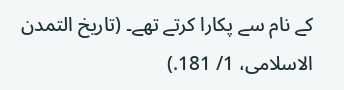کے نام سے پکارا کرتے تھے۔ (تاریخ التمدن الاسلامی، 1/ 181.)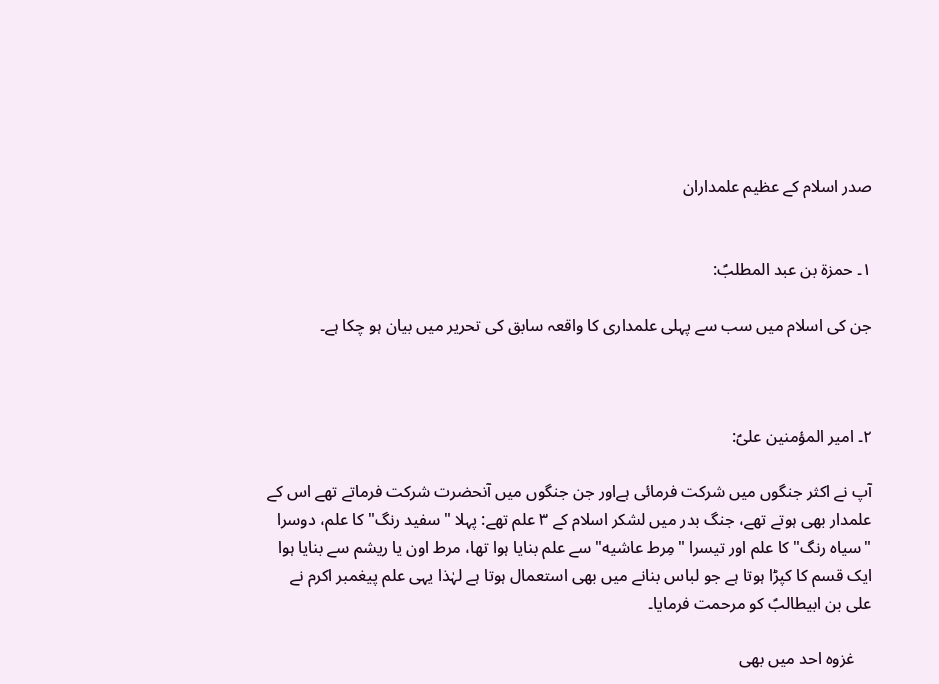صدر اسلام کے عظیم علمداران


۱۔ حمزة بن عبد المطلبؑ:

جن کی اسلام میں سب سے پہلی علمداری کا واقعہ سابق کی تحریر میں بیان ہو چکا ہے۔



۲۔ امیر المؤمنین علیؑ:

آپ نے اکثر جنگوں میں شرکت فرمائی ہےاور جن جنگوں میں آنحضرت شرکت فرماتے تھے اس کے علمدار بھی ہوتے تھے، جنگ بدر میں لشکر اسلام کے ۳ علم تھے: پہلا "سفید رنگ" کا علم، دوسرا "سیاہ رنگ" کا علم اور تیسرا "مِرط عاشیه" سے علم بنایا ہوا تھا، مرط اون یا ریشم سے بنایا ہوا ایک قسم کا کپڑا ہوتا ہے جو لباس بنانے میں بھی استعمال ہوتا ہے لہٰذا یہی علم پیغمبر اکرم نے علی بن ابیطالبؑ کو مرحمت فرمایا۔

    غزوہ احد میں بھی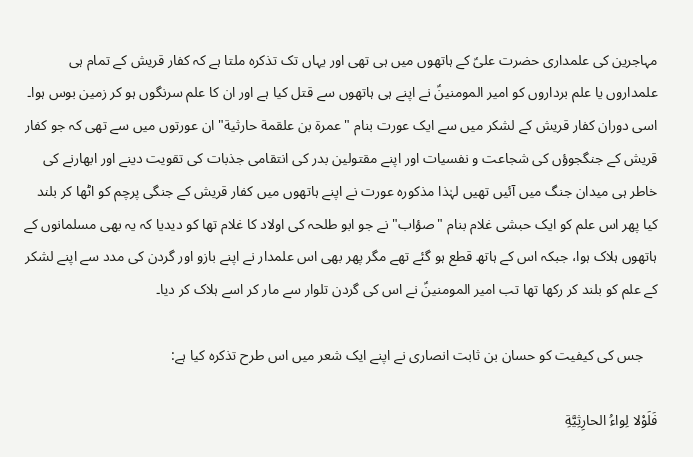مہاجرین کی علمداری حضرت علیؑ کے ہاتھوں میں ہی تھی اور یہاں تک تذکرہ ملتا ہے کہ کفار قریش کے تمام ہی علمداروں یا علم برداروں کو امیر المومنینؑ نے اپنے ہی ہاتھوں سے قتل کیا ہے اور ان کا علم سرنگوں ہو کر زمین بوس ہوا۔ اسی دوران کفار قریش کے لشکر میں سے ایک عورت بنام "عمرۃ بن علقمة حارثیة" ان عورتوں میں سے تھی کہ جو کفار قریش کے جنگجوؤں کی شجاعت و نفسیات اور اپنے مقتولین بدر کی انتقامی جذبات کی تقویت دینے اور ابھارنے کی خاطر ہی میدان جنگ میں آئیں تھیں لہٰذا مذکورہ عورت نے اپنے ہاتھوں میں کفار قریش کے جنگی پرچم کو اٹھا کر بلند کیا پھر اس علم کو ایک حبشی غلام بنام "صؤاب" نے جو ابو طلحہ کی اولاد کا غلام تھا کو دیدیا کہ یہ بھی مسلمانوں کے ہاتھوں ہلاک ہوا، جبکہ اس کے ہاتھ قطع ہو گئے تھے مگر پھر بھی اس علمدار نے اپنے بازو اور گردن کی مدد سے اپنے لشکر کے علم کو بلند کر رکھا تھا تب امیر المومنینؑ نے اس کی گردن تلوار سے مار کر اسے ہلاک کر دیا۔

    جس کی کیفیت کو حسان بن ثابت انصاری نے اپنے ایک شعر میں اس طرح تذکرہ کیا ہے:

فَلَوْلا لِواءُ الحارِثِیَّةِ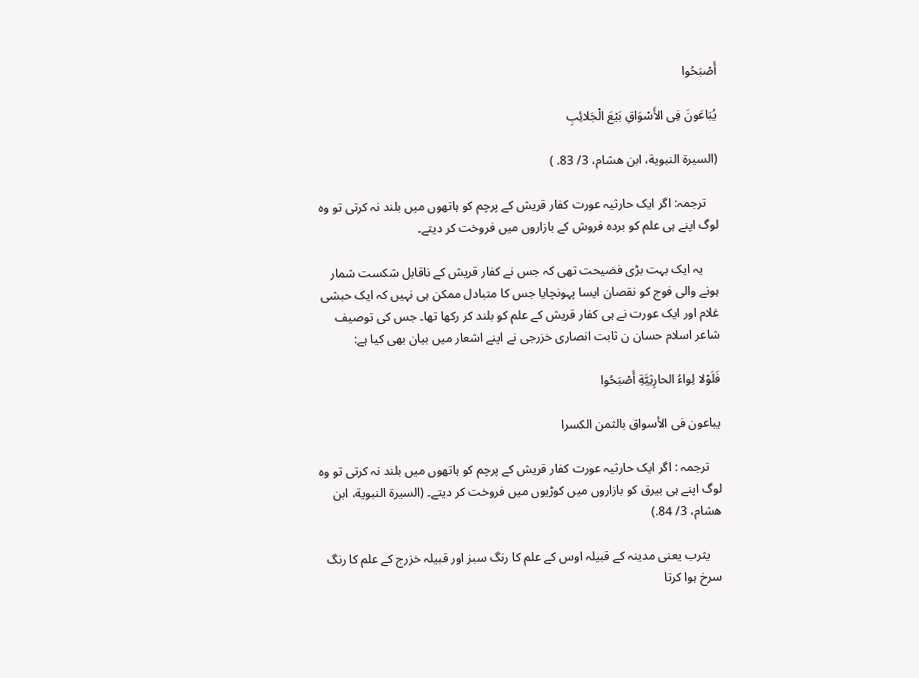أَصْبَحُوا

یُبَاعَونَ فِی الأَسْوَاقِ بَیْعَ الْجَلائِبِ

(السیرۃ النبویة، ابن هشام، 3/ 83. )

    ترجمہ: اگر ایک حارثیہ عورت کفار قریش کے پرچم کو ہاتھوں میں بلند نہ کرتی تو وہ لوگ اپنے ہی علم کو بردہ فروش کے بازاروں میں فروخت کر دیتے۔

     یہ ایک بہت بڑی فضیحت تھی کہ جس نے کفار قریش کے ناقابل شکست شمار ہونے والی فوج کو نقصان ایسا پہونچایا جس کا متبادل ممکن ہی نہیں کہ ایک حبشی غلام اور ایک عورت نے ہی کفار قریش کے علم کو بلند کر رکھا تھا۔ جس کی توصیف شاعر اسلام حسان ن ثابت انصاری خزرجی نے اپنے اشعار میں بیان بھی کیا ہے:

فَلَوْلا لِواءُ الحارِثِیَّةِ أَصْبَحُوا

یباعون فی الأسواق بالثمن الکسرا

    ترجمہ : اگر ایک حارثیہ عورت کفار قریش کے پرچم کو ہاتھوں میں بلند نہ کرتی تو وہ لوگ اپنے ہی بیرق کو بازاروں میں کوڑیوں میں فروخت کر دیتے۔ (السیرۃ النبویة، ابن هشام، 3/ 84.)

    یثرب یعنی مدینہ کے قبیلہ اوس کے علم کا رنگ سبز اور قبیلہ خزرج کے علم کا رنگ سرخ ہوا کرتا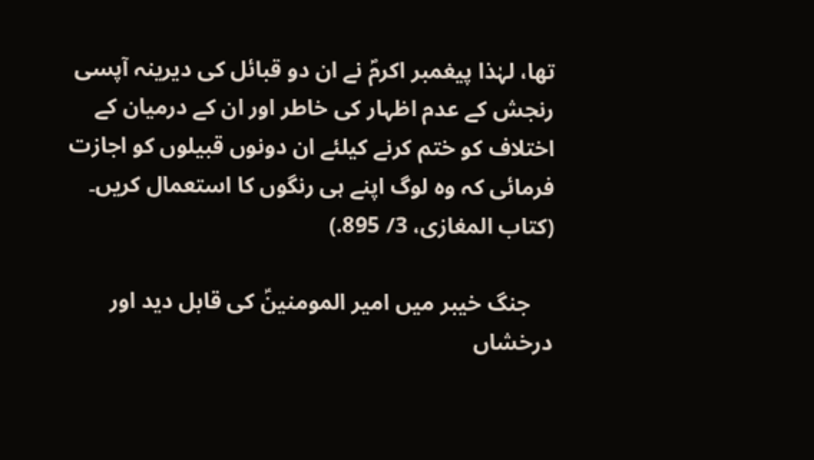تھا، لہٰذا پیغمبر اکرمؐ نے ان دو قبائل کی دیرینہ آپسی رنجش کے عدم اظہار کی خاطر اور ان کے درمیان کے اختلاف کو ختم کرنے کیلئے ان دونوں قبیلوں کو اجازت فرمائی کہ وہ لوگ اپنے ہی رنگوں کا استعمال کریں۔  (کتاب المغازی، 3/ 895.)

    جنگ خیبر میں امیر المومنینؑ کی قابل دید اور درخشاں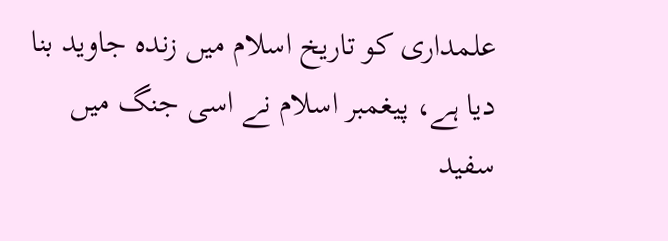علمداری کو تاریخ اسلام میں زندہ جاوید بنا دیا ہے، پیغمبر اسلام نے اسی جنگ میں سفید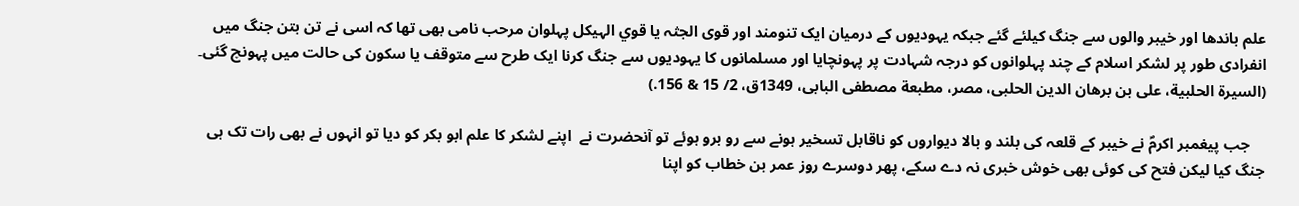علم باندھا اور خیبر والوں سے جنگ کیلئے گئے جبکہ یہودیوں کے درمیان ایک تنومند اور قوی الجثہ يا قوي الہیکل پہلوان مرحب نامی بھی تھا کہ اسی نے تن بتن جنگ میں انفرادی طور پر لشکر اسلام کے چند پہلوانوں کو درجہ شہادت پر پہونچایا اور مسلمانوں کا یہودیوں سے جنگ کرنا ایک طرح سے متوقف یا سکون کی حالت میں پہونچ گئی۔ (السیرۃ الحلبیة، علی بن برهان الدین الحلبی، مصر، مطبعة مصطفی البابی، 1349ق، 2/ 15 & 156.)

    جب پیغمبر اکرمؐ نے خیبر کے قلعہ کی بلند و بالا دیواروں کو ناقابل تسخیر ہونے سے رو برو ہوئے تو آنحضرت نے  اپنے لشکر کا علم ابو بکر کو دیا تو انہوں نے بھی رات تک ہی جنگ کیا لیکن فتح کی کوئی بھی خوش خبری نہ دے سکے، پھر دوسرے روز عمر بن خطاب کو اپنا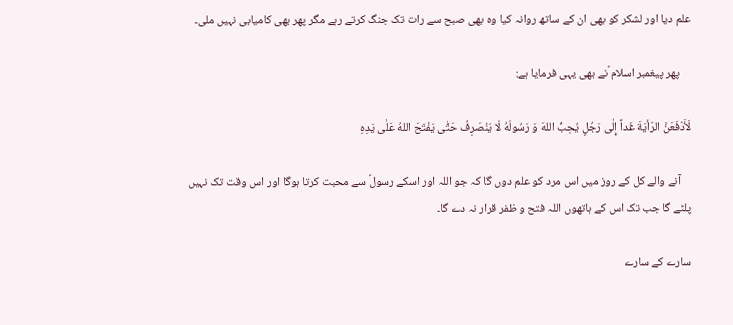علم دیا اور لشکر کو بھی ان کے ساتھ روانہ کیا وہ بھی صبح سے رات تک جنگ کرتے رہے مگر پھر بھی کامیابی نہیں ملی۔

    پھر پیغمبر اسلام ؐنے بھی یہی فرمایا ہے:

لَأَدْفَعَنَّ الرّأیَةَ غَداً إِلٰی رَجُلٍ یُحِبُّ اللهَ وَ رَسُولَهُ لَا یَنْصَرِفُ حَتّٰی یَفْتَحَ اللهُ عَلٰی یَدِهِ

    آنے والے کل کے روز میں اس مرد کو علم دوں گا کہ جو اللہ اور اسکے رسولؐ سے محبت کرتا ہوگا اور اس وقت تک نہیں پلٹے گا جب تک اس کے ہاتھوں اللہ فتح و ظفر قرار نہ دے گا۔

سارے کے سارے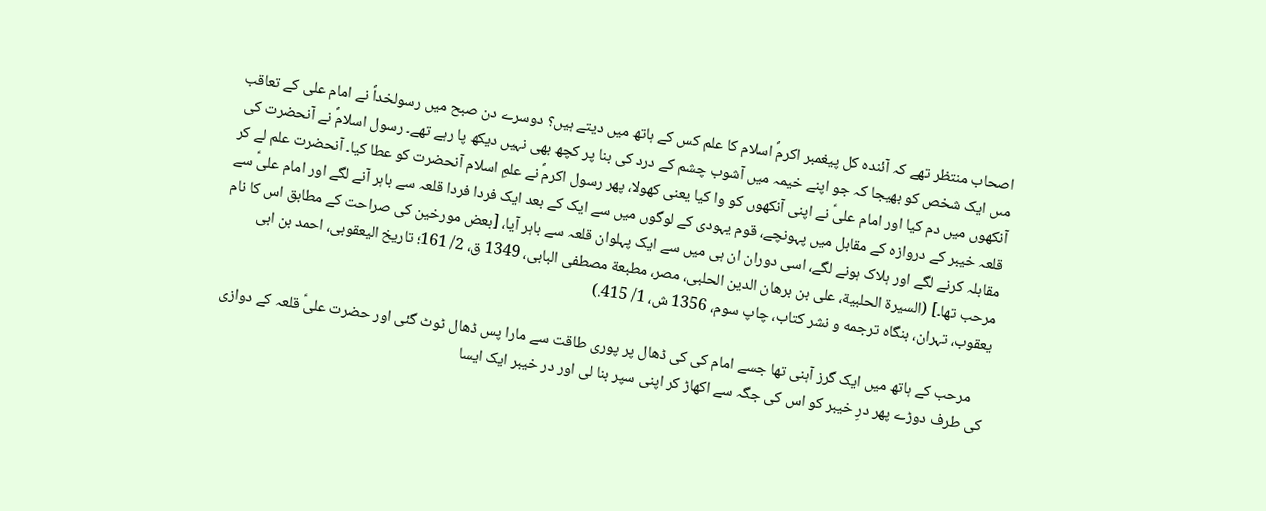اصحاب منتظر تھے کہ آئندہ کل پیغمبر اکرمؐ اسلام کا علم کس کے ہاتھ میں دیتے ہیں؟ دوسرے دن صبح میں رسولخداؐ نے امام علی کے تعاقب مىں ایک شخص کو بھیجا کہ جو اپنے خیمہ میں آشوب چشم کے درد کی بنا پر کچھ بھی نہیں دیکھ پا رہے تھے۔ رسول اسلامؐ نے آنحضرت کی آنکھوں میں دم کیا اور امام علیؑ نے اپنی آنکھوں کو وا کیا یعنی کھولا، پھر رسول اکرمؐ نے علمِ اسلام آنحضرت کو عطا کیا۔ آنحضرت علم لے کر قلعہ خیبر کے دروازہ کے مقابل میں پہونچے، قوم یہودی کے لوگوں میں سے ایک کے بعد ایک فردا فردا قلعہ سے باہر آنے لگے اور امام علیؑ سے مقابلہ کرنے لگے اور ہلاک ہونے لگے، اسی دوران ان ہی میں سے ایک پہلوان قلعہ سے باہر آیا، [بعض مورخین کی صراحت کے مطابق اس کا نام مرحب تھا۔] (السیرۃ الحلبیة، علی بن برهان الدین الحلبی، مصر، مطبعة مصطفی البابی، 1349 ق، 2/ 161؛ تاریخ الیعقوبی، احمد بن ابی یعقوب، تہران، بنگاہ ترجمه و نشر کتاب، چاپ سوم، 1356 ش، 1/ 415.)

    مرحب کے ہاتھ میں ایک گرز آہنی تھا جسے امام کی کی ڈھال پر پوری طاقت سے مارا پس ڈھال ٹوٹ گئی اور حضرت علیؑ قلعہ کے دوازی کی طرف دوڑے پھر درِ خیبر کو اس کی جگہ سے اکھاڑ کر اپنی سپر بنا لی اور در خیبر ایک ایسا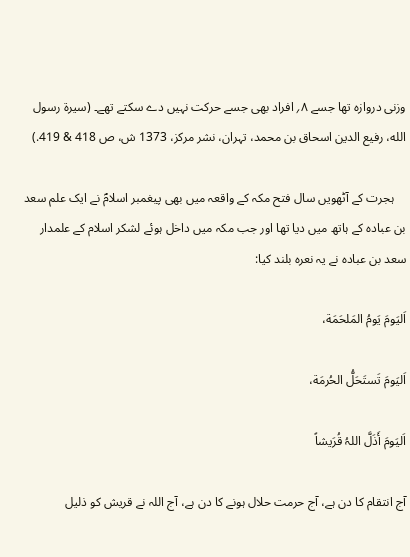وزنی دروازہ تھا جسے ۸؍ افراد بھی جسے حرکت نہیں دے سکتے تھے۔ (سیرۃ رسول الله، رفیع الدین اسحاق بن محمد، تہران، نشر مرکز، 1373 ش، ص 418 & 419.)

    ہجرت کے آٹھویں سال فتح مکہ کے واقعہ میں بھی پیغمبر اسلامؐ نے ایک علم سعد بن عبادہ کے ہاتھ میں دیا تھا اور جب مکہ میں داخل ہوئے لشکر اسلام کے علمدار سعد بن عبادہ نے یہ نعرہ بلند کیا:

اَلیَومَ یَومُ المَلحَمَة،

اَلیَومَ تَستَحَلُّ الحُرمَة،

اَلیَومَ أَذَلَّ اللہُ قُرَیشاً

آج انتقام کا دن ہے، آج حرمت حلال ہونے کا دن ہے، آج اللہ نے قریش کو ذلیل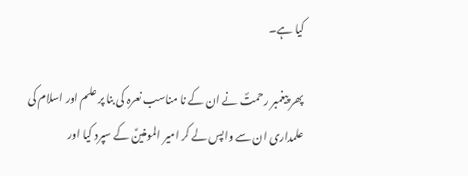کیا ہے۔

پھر پیغمبر رحمتؐ نے ان کے نا مناسب نعرہ کی بنا پر علم اور اسلام کی علمداری ان سے واپس لے کر امیر المومنینؑ کے سپرد کیا اور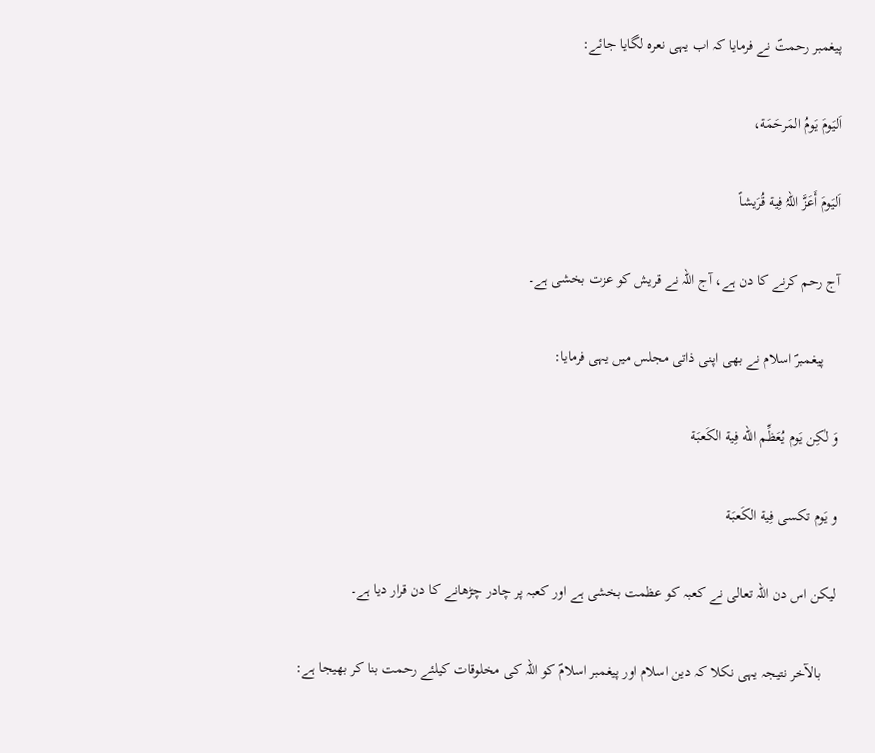پیغمبر رحمتؐ نے فرمایا کہ اب یہی نعرہ لگایا جائے:

اَلیَومَ یَومُ المَرحَمَة،

اَلیَومَ أَعَزَّ اللہُ فِیة قُرَیشاً

آج رحم کرنے کا دن ہے، آج اللہ نے قریش کو عزت بخشی ہے۔

    پیغمبرؐ اسلام نے بھی اپنی ذاتی مجلس میں یہی فرمایا:

وَ لٰکِن یَوم یُعَظِّم الله فِیة الکَعبَة

و یَوم تکسی فِیة الکَعبَة

لیکن اس دن اللہ تعالی نے کعبہ کو عظمت بخشی ہے اور کعبہ پر چادر چڑھانے کا دن قرار دیا ہے۔

    بالآخر نتیجہ یہی نکلا کہ دین اسلام اور پیغمبر اسلامؐ کو اللہ کی مخلوقات کیلئے رحمت بنا کر بھیجا ہے: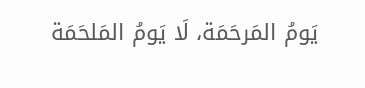یَومُ المَرحَمَة، لَا یَومُ المَلحَمَة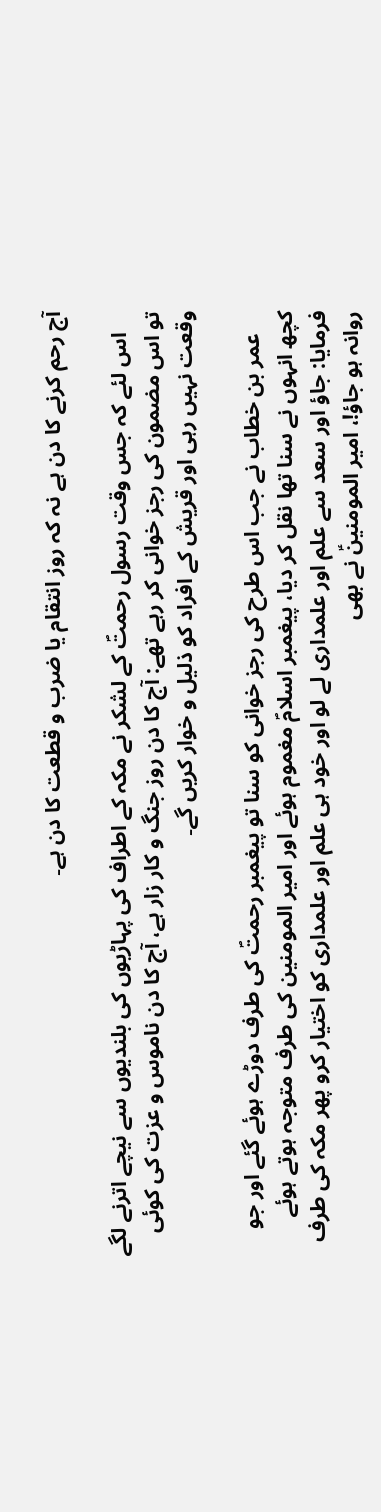آج رحم کرنے کا دن ہے نہ کہ روز انتقام يا ضرب و قطعت كا دن ہے۔

    اس لئے کہ جس وقت رسول رحمتؐ کے لشکر نے مکہ کے اطراف کی پہاڑیوں کی بلندیوں سے نیچے اترنے لگے تو اس مضمون کی رجز خوانی کر رہے تھے: آج کا دن روز جنگ و کار زار ہے، آج کا دن ناموس و عزت کی کوئی وقعت نہیں رہی اور قریش کے افراد کو ذلیل و خوار کریں گے۔

    عمر بن خطاب نے جب اس طرح کی رجز خوانی کو سنا تو پیغمبر رحمتؐ کی طرف دوڑے ہوئے گئے اور جو کچھ انہوں نے سنا تھا نقل کر دیا، پیغمبر اسلامؐ مغموم ہوئے اور امیر المومنین کی طرف متوجہ ہوتے ہوئے فرمایا: جاؤ اور سعد سے علم اور علمداری لے لو اور خود ہی علم اور علمداری کو اختیار کرو پھر مکہ کی طرف روانہ ہو جاؤ!، امیر المومنینؑ نے بھی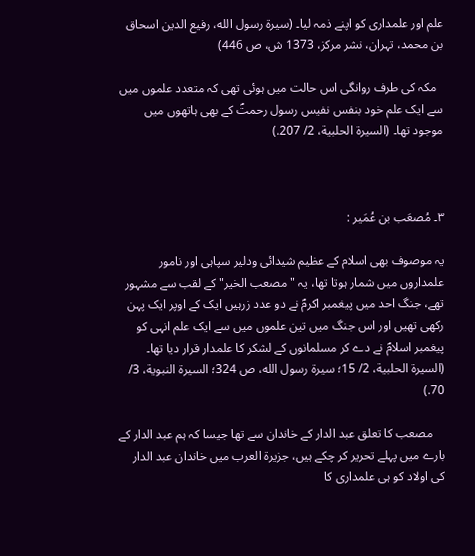علم اور علمداری کو اپنے ذمہ لیا۔ (سیرۃ رسول الله، رفیع الدین اسحاق بن محمد، تہران، نشر مرکز، 1373 ش، ص 446)

  مکہ کی طرف روانگی اس حالت میں ہوئی تھی کہ متعدد علموں میں سے ایک علم خود بنفس نفیس رسول رحمتؐ کے بھی ہاتھوں میں موجود تھا۔ (السیرۃ الحلبیة، 2/ 207.)



۳۔ مُصعَب بن عُمَیر :

یہ موصوف بھی اسلام کے عظیم شیدائی ودلیر سپاہی اور نامور علمداروں میں شمار ہوتا تھا، یہ "مصعب الخیر" کے لقب سے مشہور تھے، جنگ احد میں پیغمبر اکرمؐ نے دو عدد زرہیں ایک کے اوپر ایک پہن رکھی تھیں اور اس جنگ میں تین علموں میں سے ایک علم انہی کو پیغمبر اسلامؐ نے دے کر مسلمانوں کے لشکر کا علمدار قرار دیا تھا۔ (السیرۃ الحلبیة، 2/ 15؛ سیرۃ رسول الله، ص 324؛ السیرۃ النبویة، 3/ 70.)

    مصعب کا تعلق عبد الدار کے خاندان سے تھا جیسا کہ ہم عبد الدار کے بارے میں پہلے تحریر کر چکے ہیں، جزیرۃ العرب میں خاندان عبد الدار کی اولاد کو ہی علمداری کا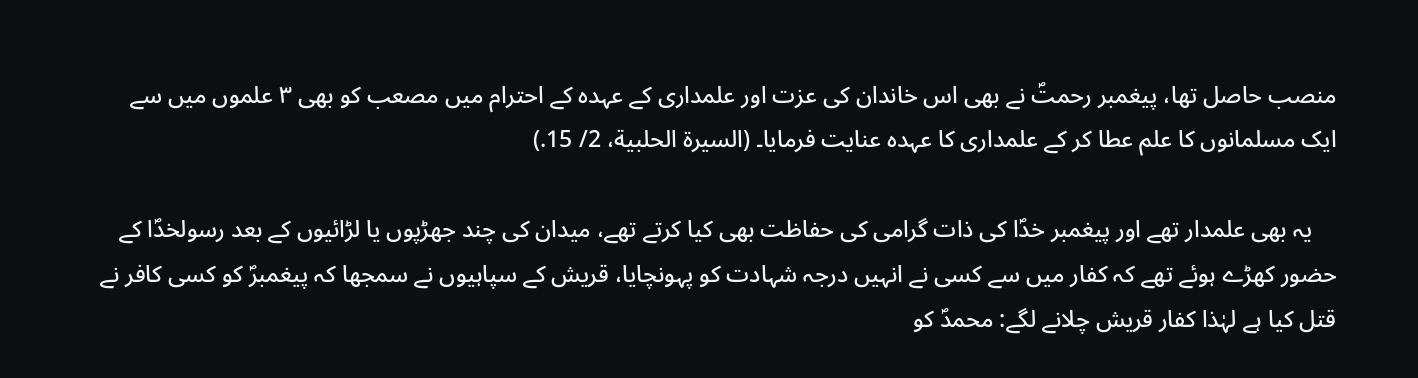منصب حاصل تھا، پیغمبر رحمتؐ نے بھی اس خاندان کی عزت اور علمداری کے عہدہ کے احترام میں مصعب کو بھی ۳ علموں میں سے ایک مسلمانوں کا علم عطا کر کے علمداری کا عہدہ عنایت فرمایا۔ (السیرۃ الحلبیة، 2/ 15.)

    یہ بھی علمدار تھے اور پیغمبر خدؐا کی ذات گرامی کی حفاظت بھی کیا کرتے تھے، میدان کی چند جھڑپوں یا لڑائیوں کے بعد رسولخدؐا کے حضور کھڑے ہوئے تھے کہ کفار میں سے کسی نے انہیں درجہ شہادت کو پہونچایا، قریش کے سپاہیوں نے سمجھا کہ پیغمبرؐ کو کسی کافر نے قتل کیا ہے لہٰذا کفار قریش چلانے لگے: محمدؐ کو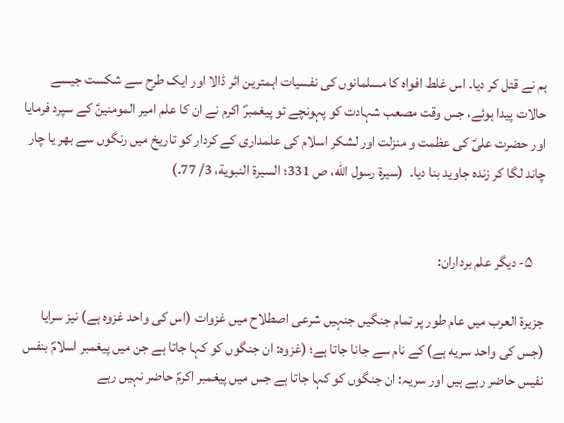ہم نے قتل کر دیا۔ اس غلط افواہ کا مسلمانوں کی نفسیات اہمترین اثر ڈالا اور ایک طرح سے شکست جیسے حالات پیدا ہوئے، جس وقت مصعب شہادت کو پہونچے تو پیغمبرؐ اکرم نے ان کا علم امیر المومنینؑ کے سپرد فرمایا اور حضرت علیؑ کی عظمت و منزلت اور لشکر اسلام کی علمداری کے کردار کو تاریخ میں رنگوں سے بھر يا چار چاند لگا کر زندہ جاوید بنا دیا۔  (سیرۃ رسول الله، ص 331؛ السیرۃ النبویة، 3/ 77.)


    ۵- دیگر علم برداران:

جزیرۃ العرب میں عام طور پر تمام جنگیں جنہیں شرعی اصطلاح میں غزوات (اس کی واحد غزوہ ہے) نیز سرایا (جس کی واحد سریه ہے) کے نام سے جانا جاتا ہے؛ (غزوہ: ان جنگوں کو کہا جاتا ہے جن میں پیغمبر اسلامؐ بنفس نفیس حاضر رہے ہیں اور سریہ: ان جنگوں کو کہا جاتا ہے جس میں پیغمبر اکرمؐ حاضر نہیں رہے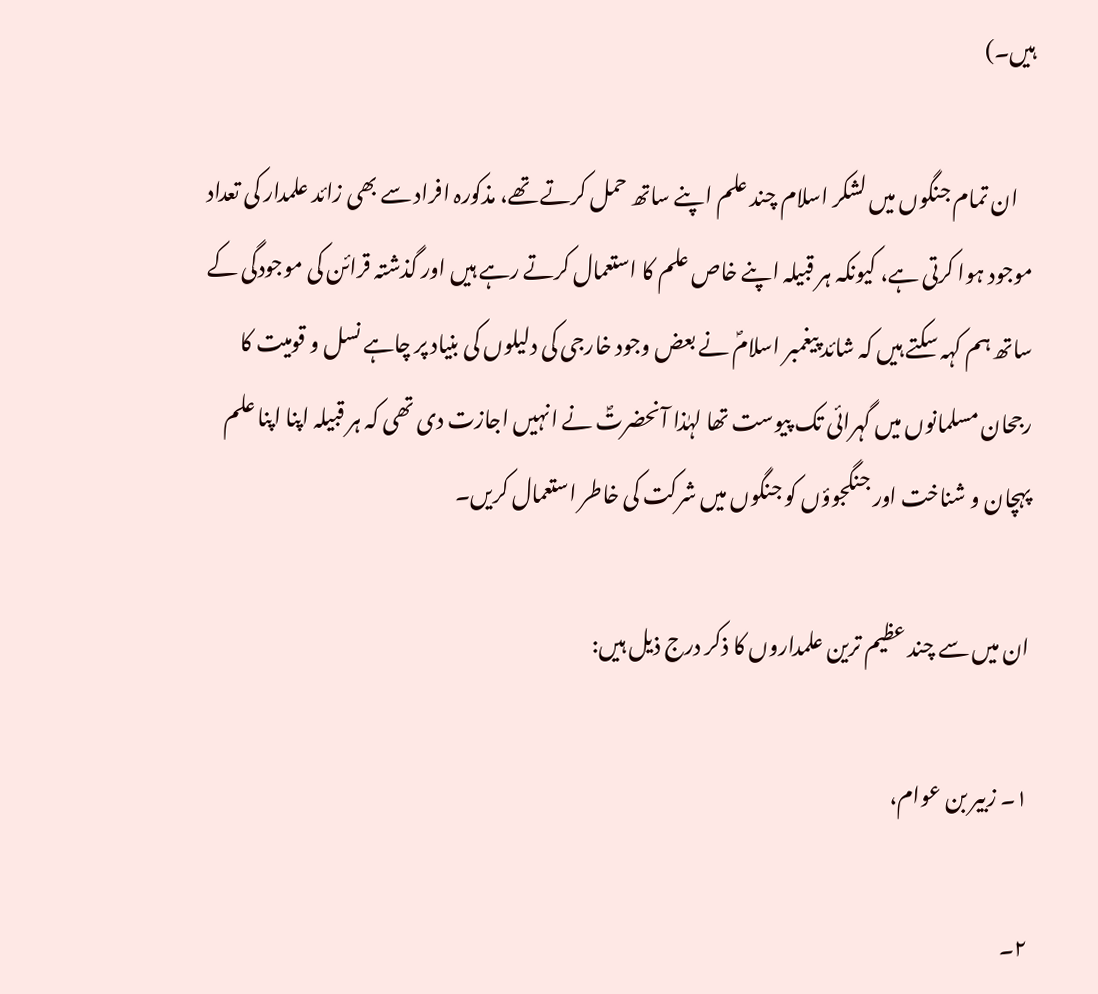ہیں۔)

    ان تمام جنگوں میں لشکر اسلام چند علم اپنے ساتھ حمل کرتے تھے، مذکورہ افراد سے بھی زائد علمدار کی تعداد موجود ہوا کرتی ہے، کیونکہ ہر قبیلہ اپنے خاص علم کا استعمال کرتے رہے ہیں اور گذشتہ قرائن کی موجودگی کے ساتھ ہم کہہ سکتے ہیں کہ شائد پیغمبر اسلامؐ نے بعض وجود خارجی کی دلیلوں کی بنیاد پر چاہے نسل و قومیت کا رجحان مسلمانوں میں گہرائی تک پیوست تھا لہٰذا آنحضرتؐ نے انہیں اجازت دی تھی کہ ہر قبیلہ اپنا اپنا علم پہچان و شناخت اور جنگجوؤں کو جنگوں میں شرکت کی خاطر استعمال کریں۔

ان میں سے چند عظیم ترین علمداروں کا ذکر درج ذیل ہیں:

۱۔ زبیر بن عوام،

۲۔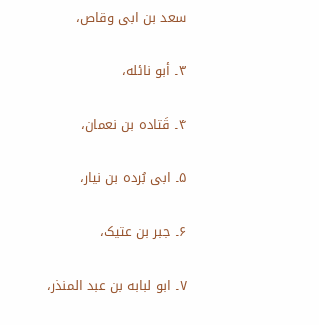سعد بن ابی وقاص،

۳۔ أبو نائله،

۴۔ قَتادہ بن نعمان،

۵۔ ابی بُردہ بن نیار،

۶۔ جبر بن عتیک،

۷۔ ابو لبابه بن عبد المنذر،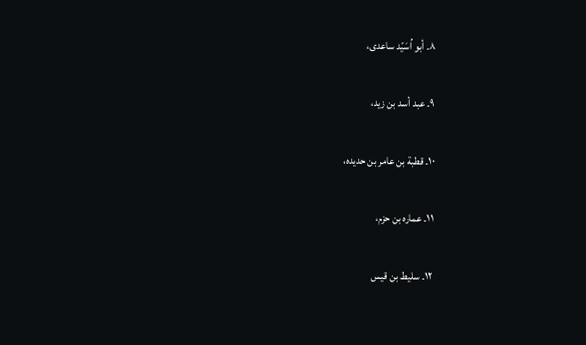۸۔ أبو اُسَیّد ساعدی،

۹۔ عبد أسد بن زید،

۱۰۔ قطبة بن عامر بن حدیده،

۱۱۔ عماره بن حزم،

۱۲۔ سلیط بن قیس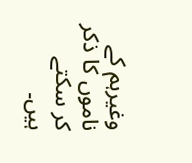وغیرہم کے ناموں کا ذکر کر سکتے ہیں۔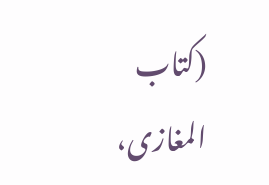(کتاب المغازی،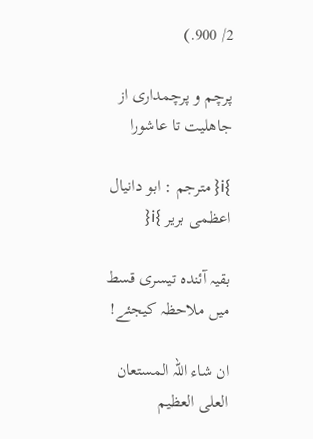2/ 900.)

پرچم و پرچمداری از جاهلیت تا عاشورا

}i{ مترجم : ابو دانیال اعظمی بریر }i{

بقیہ آئندہ تیسری قسط میں ملاحظہ کیجئے!

ان شاء اللہ المستعان العلی العظیم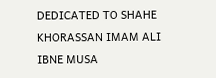DEDICATED TO SHAHE KHORASSAN IMAM ALI IBNE MUSA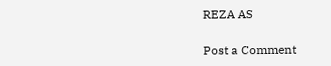REZA AS

Post a Comment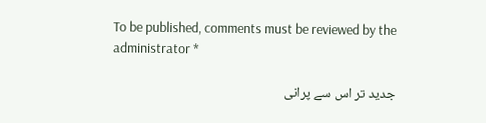To be published, comments must be reviewed by the administrator *

جدید تر اس سے پرانی